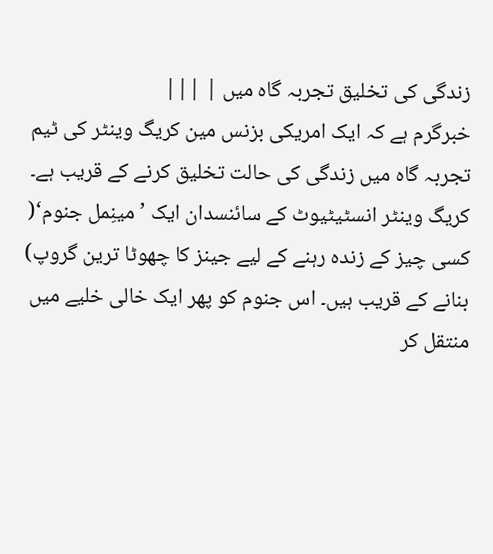زندگی کی تخلیق تجربہ گاہ میں | |||
خبرگرم ہے کہ ایک امریکی بزنس مین کریگ وینٹر کی ٹیم تجربہ گاہ میں زندگی کی حالت تخلیق کرنے کے قریب ہے۔ کریگ وینٹر انسٹیٹیوٹ کے سائنسدان ایک ’مینِمل جنوم‘( کسی چیز کے زندہ رہنے کے لیے جینز کا چھوٹا ترین گروپ) بنانے کے قریب ہیں۔ اس جنوم کو پھر ایک خالی خلیے میں منتقل کر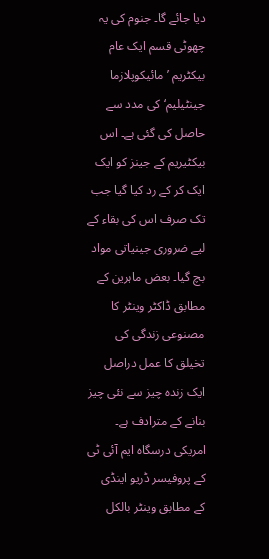دیا جائے گا۔ جنوم کی یہ چھوٹی قسم ایک عام بیکٹریم ’مائیکوپلازما جینٹیلیم‘ کی مدد سے حاصل کی گئی ہے۔ اس بیکٹیریم کے جینز کو ایک ایک کر کے رد کیا گیا جب تک صرف اس کی بقاء کے لیے ضروری جینیاتی مواد بچ گیا۔ بعض ماہرین کے مطابق ڈاکٹر وینٹر کا مصنوعی زندگی کی تخیلق کا عمل دراصل ایک زندہ چیز سے نئی چیز بنانے کے مترادف ہے۔ امریکی درسگاہ ایم آئی ٹی کے پروفیسر ڈریو اینڈی کے مطابق وینٹر بالکل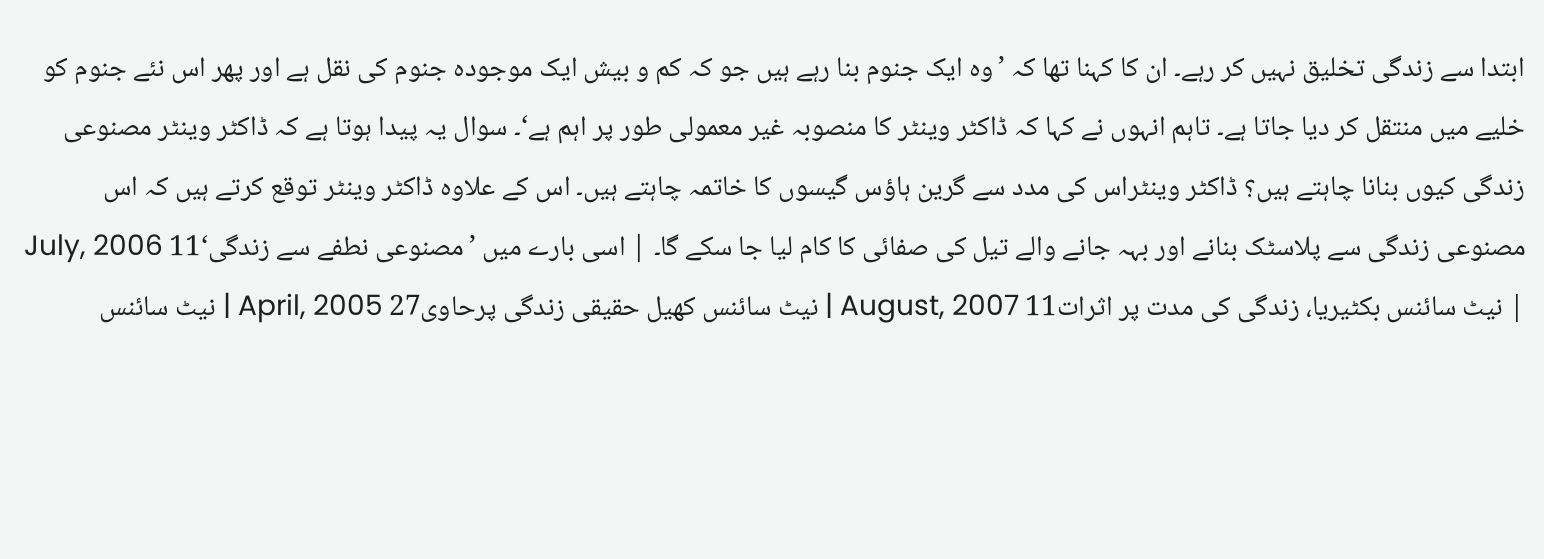ابتدا سے زندگی تخلیق نہیں کر رہے۔ ان کا کہنا تھا کہ ’وہ ایک جنوم بنا رہے ہیں جو کہ کم و بیش ایک موجودہ جنوم کی نقل ہے اور پھر اس نئے جنوم کو خلیے میں منتقل کر دیا جاتا ہے۔ تاہم انہوں نے کہا کہ ڈاکٹر وینٹر کا منصوبہ غیر معمولی طور پر اہم ہے‘۔ سوال یہ پیدا ہوتا ہے کہ ڈاکٹر وینٹر مصنوعی زندگی کیوں بنانا چاہتے ہیں؟ ڈاکٹر وینٹراس کی مدد سے گرین ہاؤس گیسوں کا خاتمہ چاہتے ہیں۔ اس کے علاوہ ڈاکٹر وینٹر توقع کرتے ہیں کہ اس مصنوعی زندگی سے پلاسٹک بنانے اور بہہ جانے والے تیل کی صفائی کا کام لیا جا سکے گا۔ | اسی بارے میں ’مصنوعی نطفے سے زندگی‘11 July, 2006 | نیٹ سائنس بکٹیریا، زندگی کی مدت پر اثرات11 August, 2007 | نیٹ سائنس کھیل حقیقی زندگی پرحاوی27 April, 2005 | نیٹ سائنس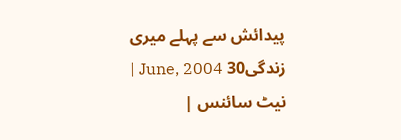پیدائش سے پہلے میری زندگی30 June, 2004 | نیٹ سائنس |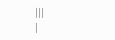|||
|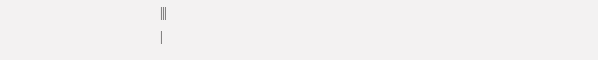|||
|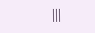|||